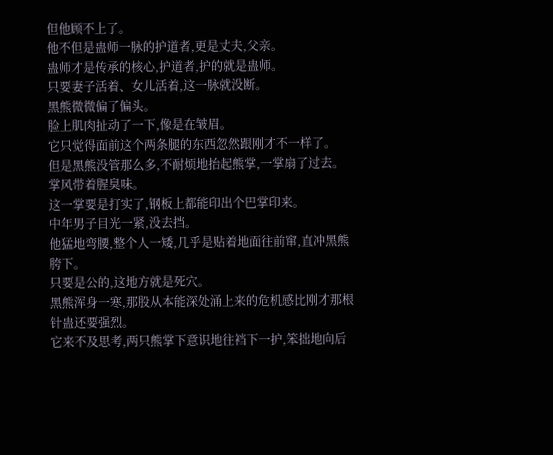但他顾不上了。
他不但是蛊师一脉的护道者,更是丈夫,父亲。
蛊师才是传承的核心,护道者,护的就是蛊师。
只要妻子活着、女儿活着,这一脉就没断。
黑熊微微偏了偏头。
脸上肌肉扯动了一下,像是在皱眉。
它只觉得面前这个两条腿的东西忽然跟刚才不一样了。
但是黑熊没管那么多,不耐烦地抬起熊掌,一掌扇了过去。
掌风带着腥臭味。
这一掌要是打实了,钢板上都能印出个巴掌印来。
中年男子目光一紧,没去挡。
他猛地弯腰,整个人一矮,几乎是贴着地面往前窜,直冲黑熊胯下。
只要是公的,这地方就是死穴。
黑熊浑身一寒,那股从本能深处涌上来的危机感比刚才那根针蛊还要强烈。
它来不及思考,两只熊掌下意识地往裆下一护,笨拙地向后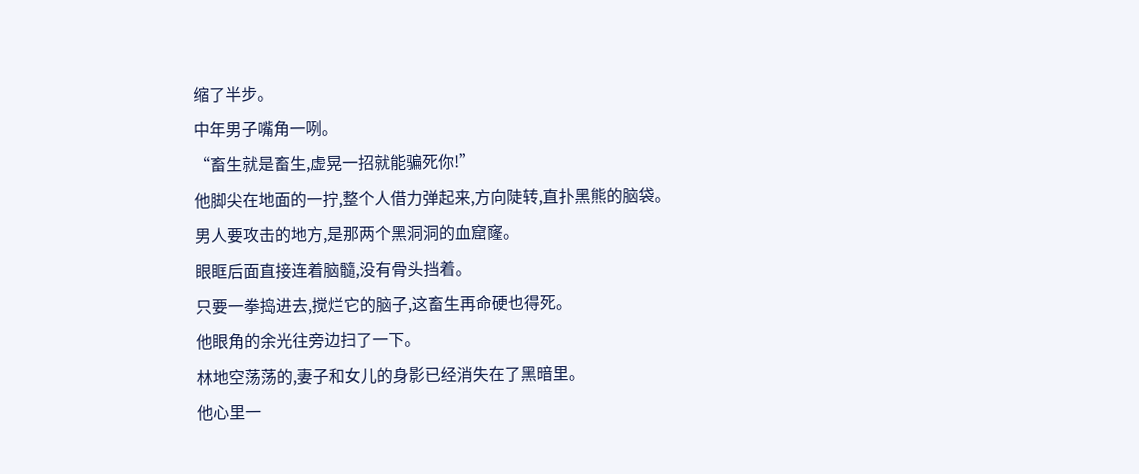缩了半步。
中年男子嘴角一咧。
“畜生就是畜生,虚晃一招就能骗死你!”
他脚尖在地面的一拧,整个人借力弹起来,方向陡转,直扑黑熊的脑袋。
男人要攻击的地方,是那两个黑洞洞的血窟窿。
眼眶后面直接连着脑髓,没有骨头挡着。
只要一拳捣进去,搅烂它的脑子,这畜生再命硬也得死。
他眼角的余光往旁边扫了一下。
林地空荡荡的,妻子和女儿的身影已经消失在了黑暗里。
他心里一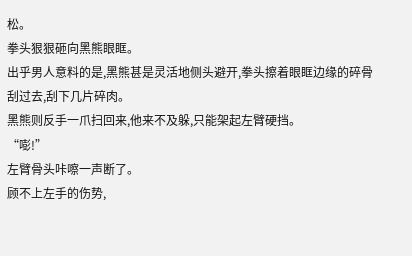松。
拳头狠狠砸向黑熊眼眶。
出乎男人意料的是,黑熊甚是灵活地侧头避开,拳头擦着眼眶边缘的碎骨刮过去,刮下几片碎肉。
黑熊则反手一爪扫回来,他来不及躲,只能架起左臂硬挡。
“嘭!”
左臂骨头咔嚓一声断了。
顾不上左手的伤势,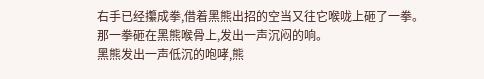右手已经攥成拳,借着黑熊出招的空当又往它喉咙上砸了一拳。
那一拳砸在黑熊喉骨上,发出一声沉闷的响。
黑熊发出一声低沉的咆哮,熊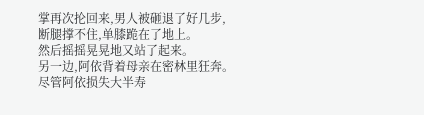掌再次抡回来,男人被砸退了好几步,断腿撑不住,单膝跪在了地上。
然后摇摇晃晃地又站了起来。
另一边,阿依背着母亲在密林里狂奔。
尽管阿依损失大半寿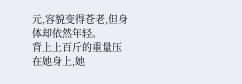元,容貌变得苍老,但身体却依然年轻。
背上上百斤的重量压在她身上,她